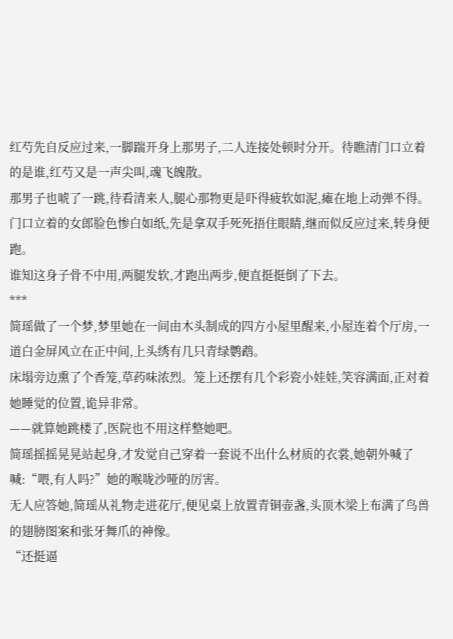红芍先自反应过来,一脚踹开身上那男子,二人连接处顿时分开。待瞧清门口立着的是谁,红芍又是一声尖叫,魂飞魄散。
那男子也唬了一跳,待看清来人,腿心那物更是吓得疲软如泥,瘫在地上动弹不得。
门口立着的女郎脸色惨白如纸,先是拿双手死死捂住眼睛,继而似反应过来,转身便跑。
谁知这身子骨不中用,两腿发软,才跑出两步,便直挺挺倒了下去。
***
简瑶做了一个梦,梦里她在一间由木头制成的四方小屋里醒来,小屋连着个厅房,一道白金屏风立在正中间,上头绣有几只青绿鹦鹉。
床塌旁边熏了个香笼,草药味浓烈。笼上还摆有几个彩瓷小娃娃,笑容满面,正对着她睡觉的位置,诡异非常。
——就算她跳楼了,医院也不用这样整她吧。
简瑶摇摇晃晃站起身,才发觉自己穿着一套说不出什么材质的衣裳,她朝外喊了喊:“喂,有人吗?”她的喉咙沙哑的厉害。
无人应答她,简瑶从礼物走进花厅,便见桌上放置青铜壶盏,头顶木梁上布满了鸟兽的翅膀图案和张牙舞爪的神像。
“还挺逼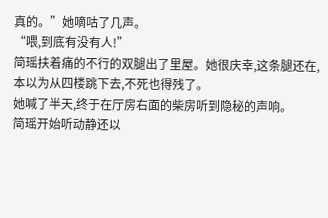真的。”她嘀咕了几声。
“喂,到底有没有人!”
简瑶扶着痛的不行的双腿出了里屋。她很庆幸,这条腿还在,本以为从四楼跳下去,不死也得残了。
她喊了半天,终于在厅房右面的柴房听到隐秘的声响。
简瑶开始听动静还以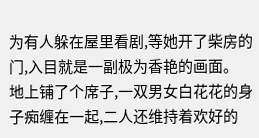为有人躲在屋里看剧,等她开了柴房的门,入目就是一副极为香艳的画面。
地上铺了个席子,一双男女白花花的身子痴缠在一起,二人还维持着欢好的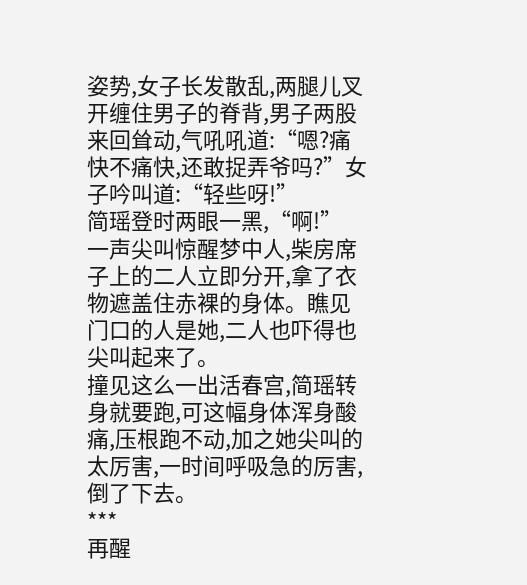姿势,女子长发散乱,两腿儿叉开缠住男子的脊背,男子两股来回耸动,气吼吼道:“嗯?痛快不痛快,还敢捉弄爷吗?”女子吟叫道:“轻些呀!”
简瑶登时两眼一黑,“啊!”
一声尖叫惊醒梦中人,柴房席子上的二人立即分开,拿了衣物遮盖住赤裸的身体。瞧见门口的人是她,二人也吓得也尖叫起来了。
撞见这么一出活春宫,简瑶转身就要跑,可这幅身体浑身酸痛,压根跑不动,加之她尖叫的太厉害,一时间呼吸急的厉害,倒了下去。
***
再醒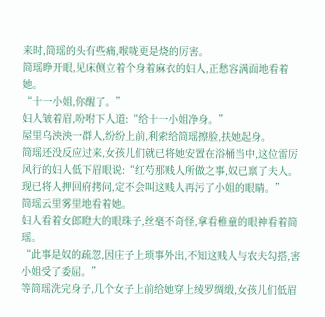来时,简瑶的头有些痛,喉咙更是烧的厉害。
简瑶睁开眼,见床侧立着个身着麻衣的妇人,正愁容满面地看着她。
“十一小姐,你醒了。”
妇人皱着眉,吩咐下人道:“给十一小姐净身。”
屋里乌泱泱一群人,纷纷上前,利索给简瑶擦脸,扶她起身。
简瑶还没反应过来,女孩儿们就已将她安置在浴桶当中,这位雷厉风行的妇人低下眉眼说:“红芍那贱人所做之事,奴已禀了夫人。现已将人押回府拷问,定不会叫这贱人再污了小姐的眼睛。”
简瑶云里雾里地看着她。
妇人看着女郎瞪大的眼珠子,丝毫不奇怪,拿看稚童的眼神看着简瑶。
“此事是奴的疏忽,因庄子上琐事外出,不知这贱人与农夫勾搭,害小姐受了委屈。”
等简瑶洗完身子,几个女子上前给她穿上绫罗绸缎,女孩儿们低眉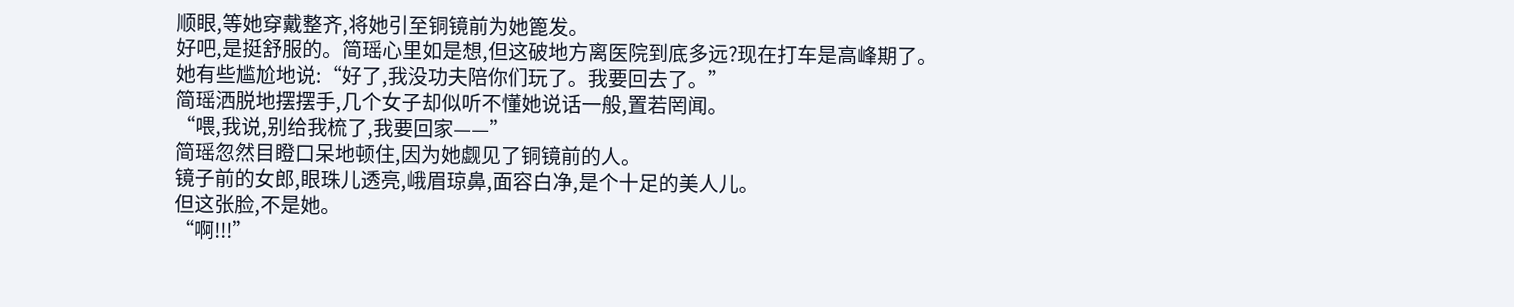顺眼,等她穿戴整齐,将她引至铜镜前为她篦发。
好吧,是挺舒服的。简瑶心里如是想,但这破地方离医院到底多远?现在打车是高峰期了。
她有些尴尬地说:“好了,我没功夫陪你们玩了。我要回去了。”
简瑶洒脱地摆摆手,几个女子却似听不懂她说话一般,置若罔闻。
“喂,我说,别给我梳了,我要回家——”
简瑶忽然目瞪口呆地顿住,因为她觑见了铜镜前的人。
镜子前的女郎,眼珠儿透亮,峨眉琼鼻,面容白净,是个十足的美人儿。
但这张脸,不是她。
“啊!!!”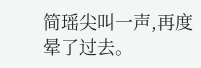简瑶尖叫一声,再度晕了过去。